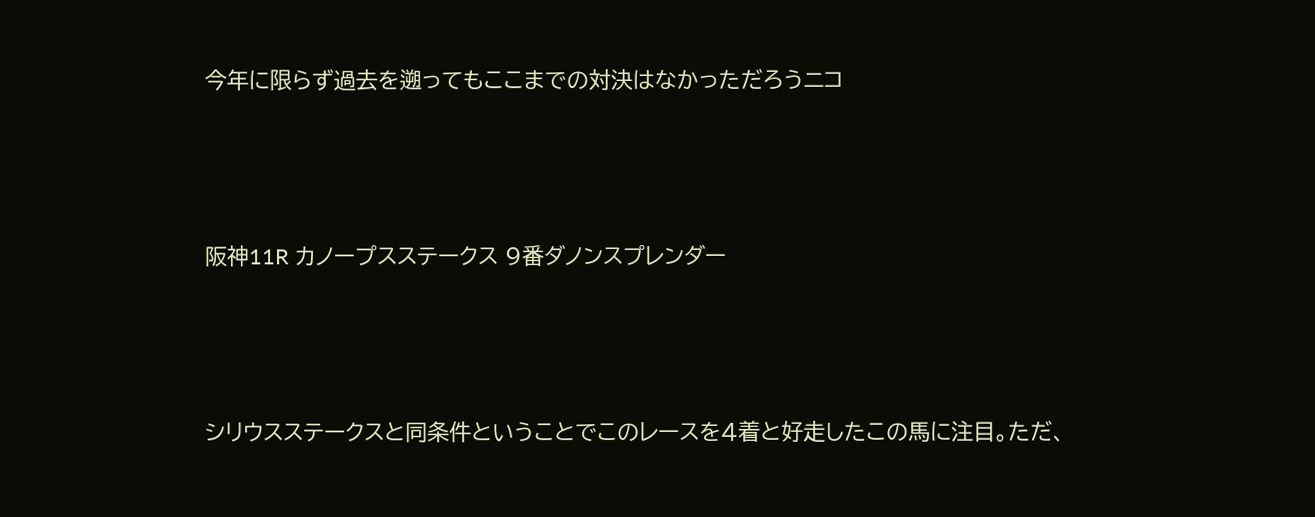今年に限らず過去を遡ってもここまでの対決はなかっただろうニコ



阪神11R カノープスステークス 9番ダノンスプレンダー



シリウスステークスと同条件ということでこのレースを4着と好走したこの馬に注目。ただ、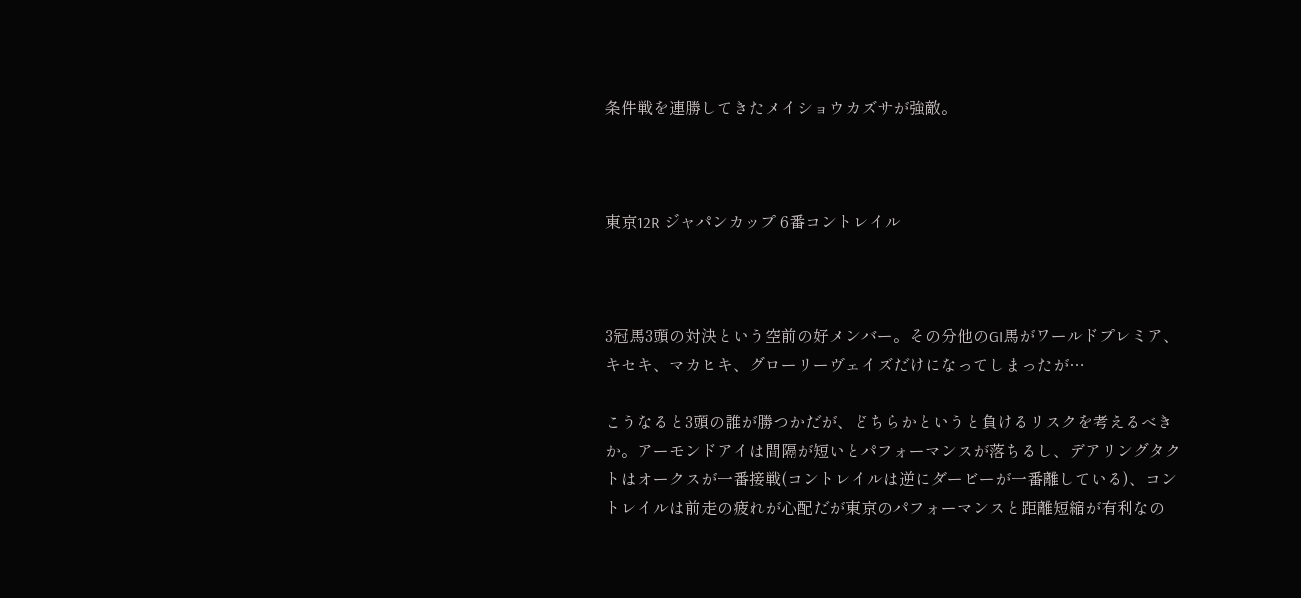条件戦を連勝してきたメイショウカズサが強敵。



東京12R ジャパンカップ 6番コントレイル



3冠馬3頭の対決という空前の好メンバー。その分他のGI馬がワールドプレミア、キセキ、マカヒキ、グローリーヴェイズだけになってしまったが…

こうなると3頭の誰が勝つかだが、どちらかというと負けるリスクを考えるべきか。アーモンドアイは間隔が短いとパフォーマンスが落ちるし、デアリングタクトはオークスが一番接戦(コントレイルは逆にダービーが一番離している)、コントレイルは前走の疲れが心配だが東京のパフォーマンスと距離短縮が有利なの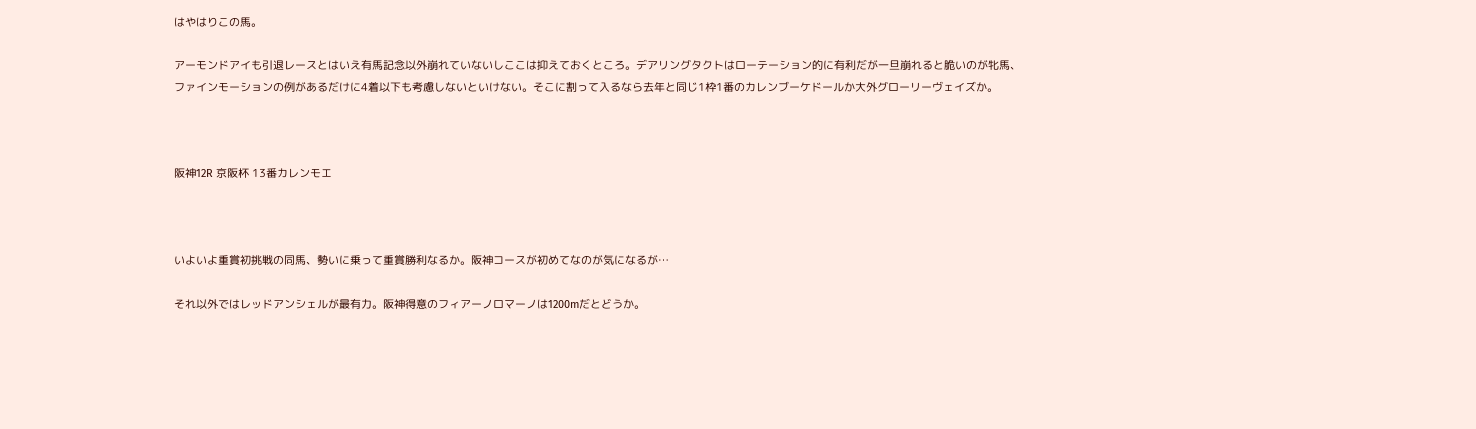はやはりこの馬。

アーモンドアイも引退レースとはいえ有馬記念以外崩れていないしここは抑えておくところ。デアリングタクトはローテーション的に有利だが一旦崩れると脆いのが牝馬、ファインモーションの例があるだけに4着以下も考慮しないといけない。そこに割って入るなら去年と同じ1枠1番のカレンブーケドールか大外グローリーヴェイズか。



阪神12R 京阪杯 13番カレンモエ



いよいよ重賞初挑戦の同馬、勢いに乗って重賞勝利なるか。阪神コースが初めてなのが気になるが…

それ以外ではレッドアンシェルが最有力。阪神得意のフィアーノロマーノは1200mだとどうか。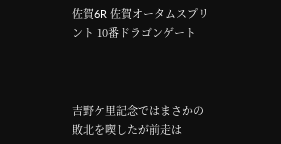佐賀6R 佐賀オータムスプリント 10番ドラゴンゲート



吉野ケ里記念ではまさかの敗北を喫したが前走は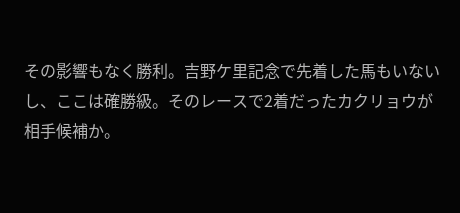その影響もなく勝利。吉野ケ里記念で先着した馬もいないし、ここは確勝級。そのレースで2着だったカクリョウが相手候補か。